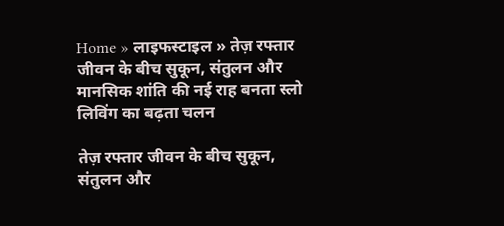Home » लाइफस्टाइल » तेज़ रफ्तार जीवन के बीच सुकून, संतुलन और मानसिक शांति की नई राह बनता स्लो लिविंग का बढ़ता चलन

तेज़ रफ्तार जीवन के बीच सुकून, संतुलन और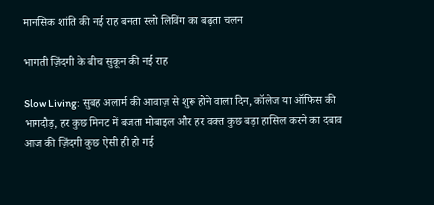मानसिक शांति की नई राह बनता स्लो लिविंग का बढ़ता चलन

भागती ज़िंदगी के बीच सुकून की नई राह

Slow Living: सुबह अलार्म की आवाज़ से शुरू होने वाला दिन, कॉलेज या ऑफिस की भागदौड़, हर कुछ मिनट में बजता मोबाइल और हर वक्त कुछ बड़ा हासिल करने का दबाव आज की ज़िंदगी कुछ ऐसी ही हो गई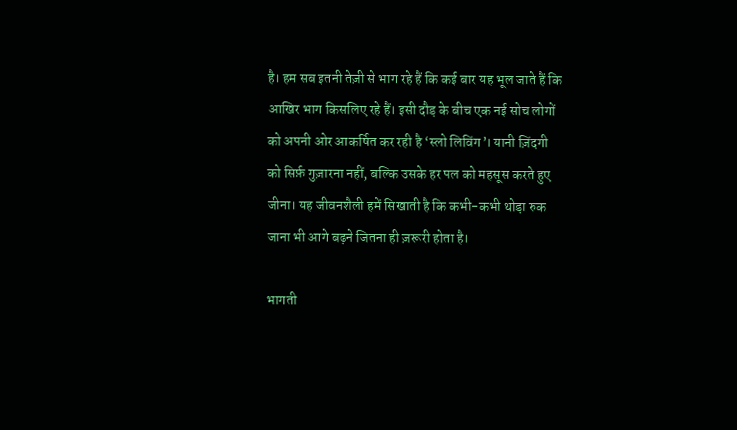है। हम सब इतनी तेज़ी से भाग रहे हैं कि कई बार यह भूल जाते हैं कि आखिर भाग किसलिए रहे हैं। इसी दौड़ के बीच एक नई सोच लोगों को अपनी ओर आकर्षित कर रही है ‘स्लो लिविंग’। यानी ज़िंदगी को सिर्फ़ गुज़ारना नहीं, बल्कि उसके हर पल को महसूस करते हुए जीना। यह जीवनशैली हमें सिखाती है कि कभी-कभी थोड़ा रुक जाना भी आगे बढ़ने जितना ही ज़रूरी होता है।

भागती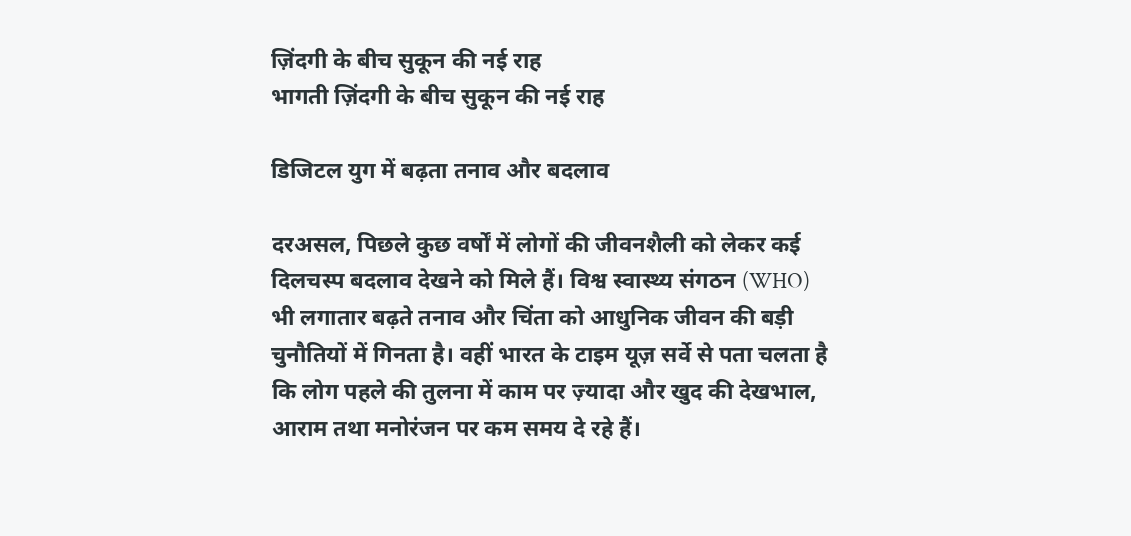ज़िंदगी के बीच सुकून की नई राह
भागती ज़िंदगी के बीच सुकून की नई राह

डिजिटल युग में बढ़ता तनाव और बदलाव

दरअसल, पिछले कुछ वर्षों में लोगों की जीवनशैली को लेकर कई दिलचस्प बदलाव देखने को मिले हैं। विश्व स्वास्थ्य संगठन (WHO) भी लगातार बढ़ते तनाव और चिंता को आधुनिक जीवन की बड़ी चुनौतियों में गिनता है। वहीं भारत के टाइम यूज़ सर्वे से पता चलता है कि लोग पहले की तुलना में काम पर ज़्यादा और खुद की देखभाल, आराम तथा मनोरंजन पर कम समय दे रहे हैं।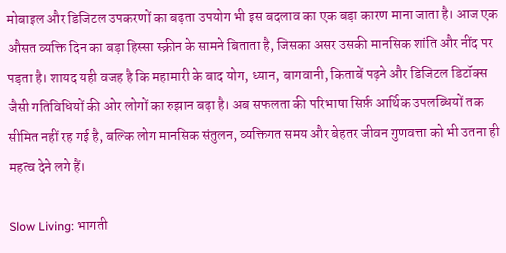मोबाइल और डिजिटल उपकरणों का बढ़ता उपयोग भी इस बदलाव का एक बड़ा कारण माना जाता है। आज एक औसत व्यक्ति दिन का बड़ा हिस्सा स्क्रीन के सामने बिताता है, जिसका असर उसकी मानसिक शांति और नींद पर पड़ता है। शायद यही वजह है कि महामारी के बाद योग, ध्यान, बागवानी, किताबें पढ़ने और डिजिटल डिटॉक्स जैसी गतिविधियों की ओर लोगों का रुझान बढ़ा है। अब सफलता की परिभाषा सिर्फ़ आर्थिक उपलब्धियों तक सीमित नहीं रह गई है, बल्कि लोग मानसिक संतुलन, व्यक्तिगत समय और बेहतर जीवन गुणवत्ता को भी उतना ही महत्व देने लगे हैं।

Slow Living: भागती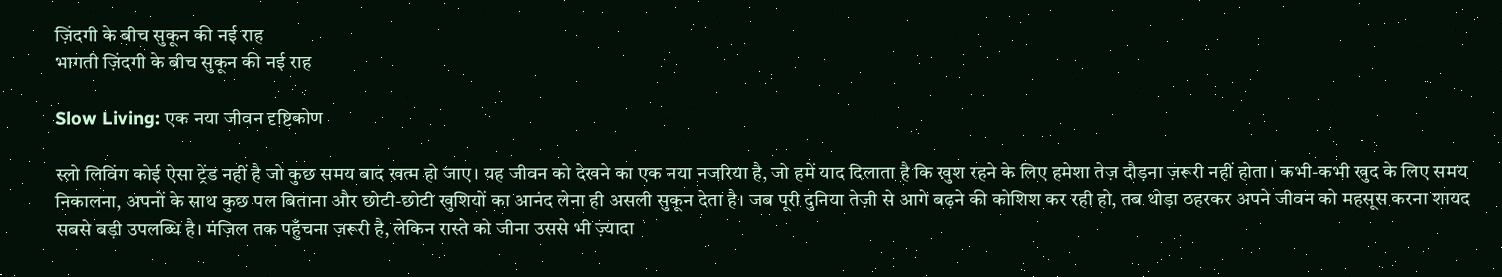ज़िंदगी के बीच सुकून की नई राह
भागती ज़िंदगी के बीच सुकून की नई राह

Slow Living: एक नया जीवन दृष्टिकोण

स्लो लिविंग कोई ऐसा ट्रेंड नहीं है जो कुछ समय बाद खत्म हो जाए। यह जीवन को देखने का एक नया नजरिया है, जो हमें याद दिलाता है कि खुश रहने के लिए हमेशा तेज़ दौड़ना ज़रूरी नहीं होता। कभी-कभी खुद के लिए समय निकालना, अपनों के साथ कुछ पल बिताना और छोटी-छोटी खुशियों का आनंद लेना ही असली सुकून देता है। जब पूरी दुनिया तेज़ी से आगे बढ़ने की कोशिश कर रही हो, तब थोड़ा ठहरकर अपने जीवन को महसूस करना शायद सबसे बड़ी उपलब्धि है। मंज़िल तक पहुँचना ज़रूरी है, लेकिन रास्ते को जीना उससे भी ज़्यादा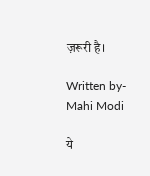ज़रूरी है।

Written by- Mahi Modi

ये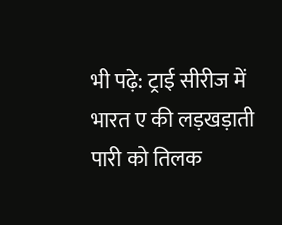भी पढ़े: ट्राई सीरीज में भारत ए की लड़खड़ाती पारी को तिलक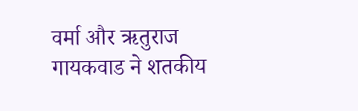वर्मा और ऋतुराज गायकवाड ने शतकीय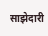साझेदारी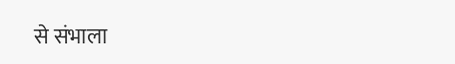से संभाला